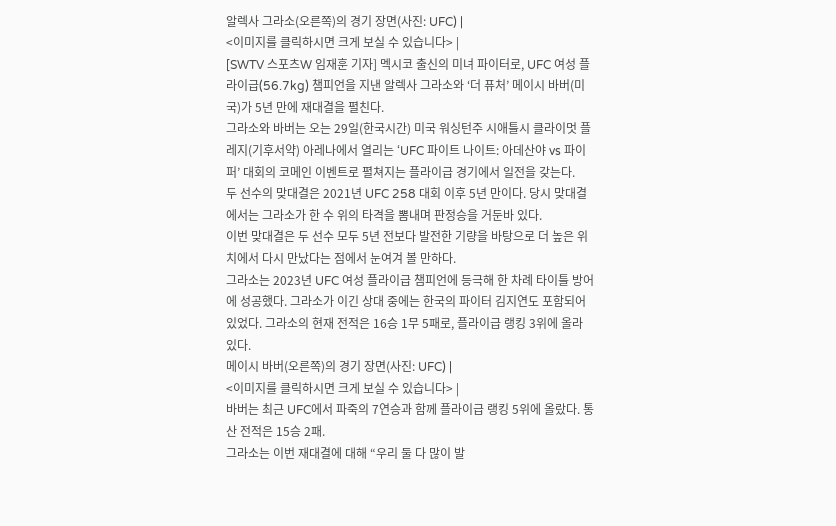알렉사 그라소(오른쪽)의 경기 장면(사진: UFC) |
<이미지를 클릭하시면 크게 보실 수 있습니다> |
[SWTV 스포츠W 임재훈 기자] 멕시코 출신의 미녀 파이터로, UFC 여성 플라이급(56.7kg) 챔피언을 지낸 알렉사 그라소와 ‘더 퓨처’ 메이시 바버(미국)가 5년 만에 재대결을 펼친다.
그라소와 바버는 오는 29일(한국시간) 미국 워싱턴주 시애틀시 클라이멋 플레지(기후서약) 아레나에서 열리는 ‘UFC 파이트 나이트: 아데산야 vs 파이퍼’ 대회의 코메인 이벤트로 펼쳐지는 플라이급 경기에서 일전을 갖는다.
두 선수의 맞대결은 2021년 UFC 258 대회 이후 5년 만이다. 당시 맞대결에서는 그라소가 한 수 위의 타격을 뽐내며 판정승을 거둔바 있다.
이번 맞대결은 두 선수 모두 5년 전보다 발전한 기량을 바탕으로 더 높은 위치에서 다시 만났다는 점에서 눈여겨 볼 만하다.
그라소는 2023년 UFC 여성 플라이급 챔피언에 등극해 한 차례 타이틀 방어에 성공했다. 그라소가 이긴 상대 중에는 한국의 파이터 김지연도 포함되어 있었다. 그라소의 현재 전적은 16승 1무 5패로, 플라이급 랭킹 3위에 올라 있다.
메이시 바버(오른쪽)의 경기 장면(사진: UFC) |
<이미지를 클릭하시면 크게 보실 수 있습니다> |
바버는 최근 UFC에서 파죽의 7연승과 함께 플라이급 랭킹 5위에 올랐다. 통산 전적은 15승 2패.
그라소는 이번 재대결에 대해 “우리 둘 다 많이 발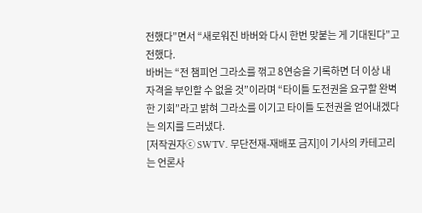전했다”면서 “새로워진 바버와 다시 한번 맞붙는 게 기대된다”고 전했다.
바버는 “전 챔피언 그라소를 꺾고 8연승을 기록하면 더 이상 내 자격을 부인할 수 없을 것”이라며 “타이틀 도전권을 요구할 완벽한 기회”라고 밝혀 그라소를 이기고 타이틀 도전권을 얻어내겠다는 의지를 드러냈다.
[저작권자ⓒ SWTV. 무단전재-재배포 금지]이 기사의 카테고리는 언론사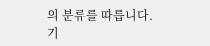의 분류를 따릅니다.
기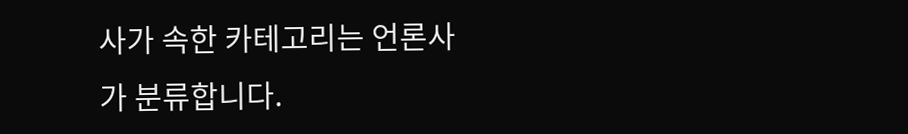사가 속한 카테고리는 언론사가 분류합니다.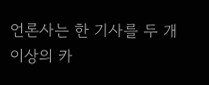언론사는 한 기사를 두 개 이상의 카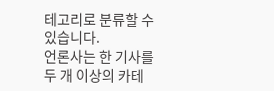테고리로 분류할 수 있습니다.
언론사는 한 기사를 두 개 이상의 카테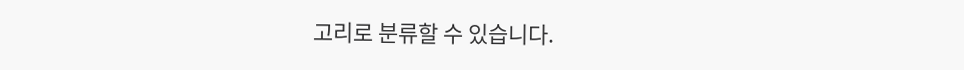고리로 분류할 수 있습니다.